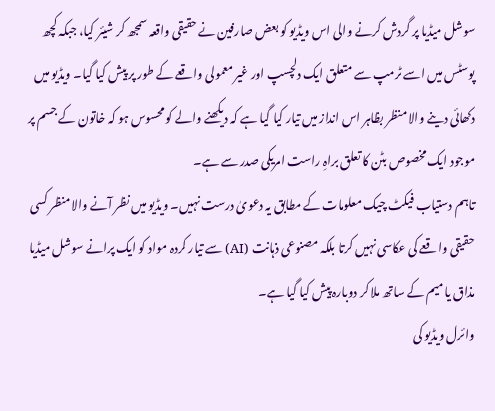سوشل میڈیا پر گردش کرنے والی اس ویڈیو کو بعض صارفین نے حقیقی واقعہ سمجھ کر شیئر کیا، جبکہ کچھ پوسٹس میں اسے ٹرمپ سے متعلق ایک دلچسپ اور غیر معمولی واقعے کے طور پر پیش کیا گیا۔ ویڈیو میں دکھائی دینے والا منظر بظاہر اس انداز میں تیار کیا گیا ہے کہ دیکھنے والے کو محسوس ہو کہ خاتون کے جسم پر موجود ایک مخصوص بٹن کا تعلق براہِ راست امریکی صدر سے ہے۔
تاہم دستیاب فیکٹ چیک معلومات کے مطابق یہ دعویٰ درست نہیں۔ ویڈیو میں نظر آنے والا منظر کسی حقیقی واقعے کی عکاسی نہیں کرتا بلکہ مصنوعی ذہانت (AI) سے تیار کردہ مواد کو ایک پرانے سوشل میڈیا مذاق یا میم کے ساتھ ملا کر دوبارہ پیش کیا گیا ہے۔
وائرل ویڈیو کی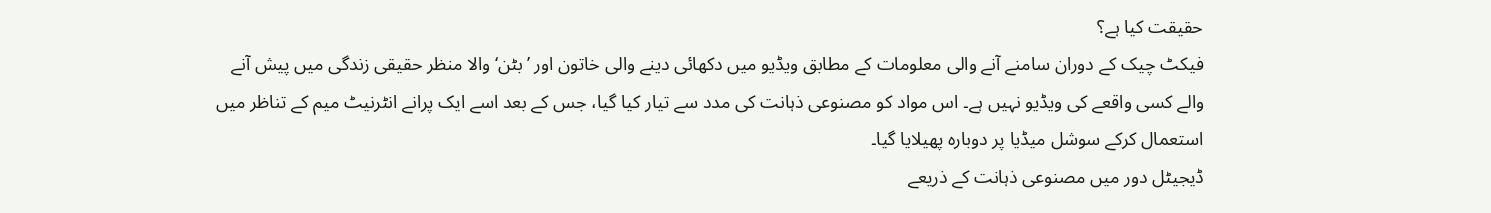حقیقت کیا ہے؟
فیکٹ چیک کے دوران سامنے آنے والی معلومات کے مطابق ویڈیو میں دکھائی دینے والی خاتون اور ’بٹن‘ والا منظر حقیقی زندگی میں پیش آنے والے کسی واقعے کی ویڈیو نہیں ہے۔ اس مواد کو مصنوعی ذہانت کی مدد سے تیار کیا گیا، جس کے بعد اسے ایک پرانے انٹرنیٹ میم کے تناظر میں استعمال کرکے سوشل میڈیا پر دوبارہ پھیلایا گیا۔
ڈیجیٹل دور میں مصنوعی ذہانت کے ذریعے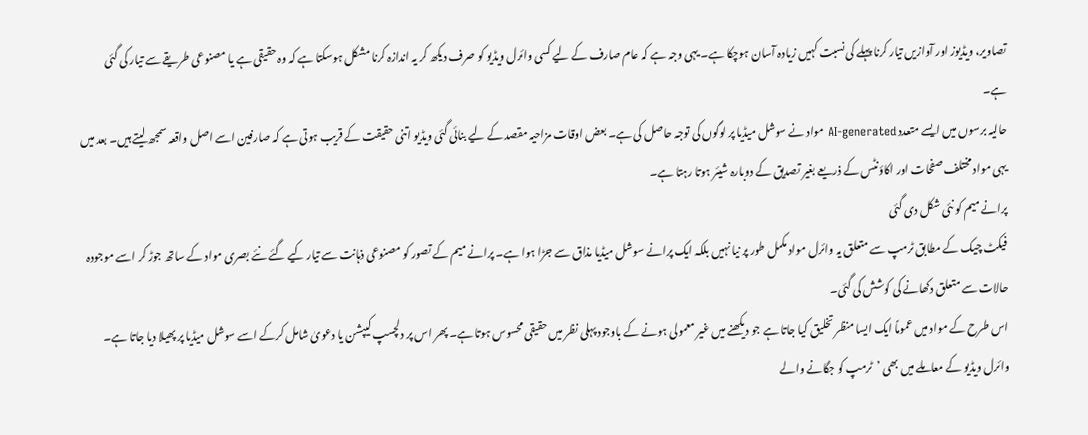تصاویر، ویڈیوز اور آوازیں تیار کرنا پہلے کی نسبت کہیں زیادہ آسان ہوچکا ہے۔ یہی وجہ ہے کہ عام صارف کے لیے کسی وائرل ویڈیو کو صرف دیکھ کر یہ اندازہ کرنا مشکل ہوسکتا ہے کہ وہ حقیقی ہے یا مصنوعی طریقے سے تیار کی گئی ہے۔
حالیہ برسوں میں ایسے متعدد AI-generated مواد نے سوشل میڈیا پر لوگوں کی توجہ حاصل کی ہے۔ بعض اوقات مزاحیہ مقصد کے لیے بنائی گئی ویڈیو اتنی حقیقت کے قریب ہوتی ہے کہ صارفین اسے اصل واقعہ سمجھ لیتے ہیں۔ بعد میں یہی مواد مختلف صفحات اور اکاؤنٹس کے ذریعے بغیر تصدیق کے دوبارہ شیئر ہوتا رہتا ہے۔
پرانے میم کو نئی شکل دی گئی
فیکٹ چیک کے مطابق ٹرمپ سے متعلق یہ وائرل مواد مکمل طور پر نیا نہیں بلکہ ایک پرانے سوشل میڈیا مذاق سے جڑا ہوا ہے۔ پرانے میم کے تصور کو مصنوعی ذہانت سے تیار کیے گئے نئے بصری مواد کے ساتھ جوڑ کر اسے موجودہ حالات سے متعلق دکھانے کی کوشش کی گئی۔
اس طرح کے مواد میں عموماً ایک ایسا منظر تخلیق کیا جاتا ہے جو دیکھنے میں غیر معمولی ہونے کے باوجود پہلی نظر میں حقیقی محسوس ہوتا ہے۔ پھر اس پر دلچسپ کیپشن یا دعویٰ شامل کرکے اسے سوشل میڈیا پر پھیلا دیا جاتا ہے۔
وائرل ویڈیو کے معاملے میں بھی ’ٹرمپ کو جگانے والے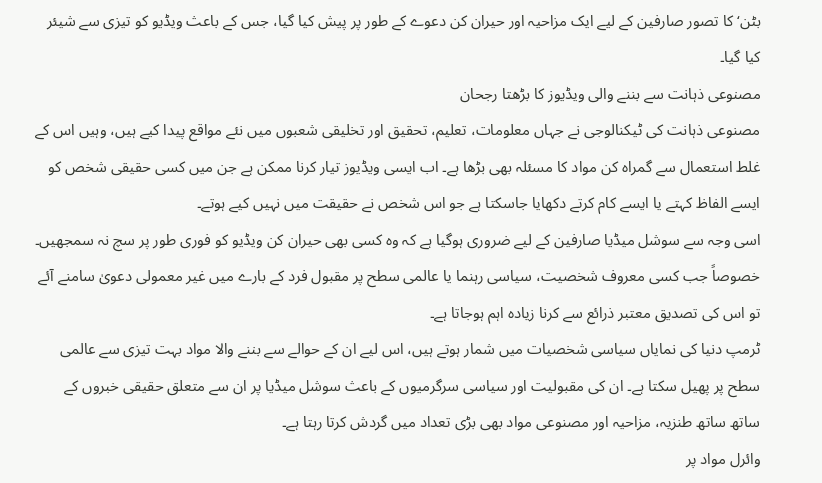بٹن‘ کا تصور صارفین کے لیے ایک مزاحیہ اور حیران کن دعوے کے طور پر پیش کیا گیا، جس کے باعث ویڈیو کو تیزی سے شیئر کیا گیا۔
مصنوعی ذہانت سے بننے والی ویڈیوز کا بڑھتا رجحان
مصنوعی ذہانت کی ٹیکنالوجی نے جہاں معلومات، تعلیم، تحقیق اور تخلیقی شعبوں میں نئے مواقع پیدا کیے ہیں، وہیں اس کے غلط استعمال سے گمراہ کن مواد کا مسئلہ بھی بڑھا ہے۔ اب ایسی ویڈیوز تیار کرنا ممکن ہے جن میں کسی حقیقی شخص کو ایسے الفاظ کہتے یا ایسے کام کرتے دکھایا جاسکتا ہے جو اس شخص نے حقیقت میں نہیں کیے ہوتے۔
اسی وجہ سے سوشل میڈیا صارفین کے لیے ضروری ہوگیا ہے کہ وہ کسی بھی حیران کن ویڈیو کو فوری طور پر سچ نہ سمجھیں۔ خصوصاً جب کسی معروف شخصیت، سیاسی رہنما یا عالمی سطح پر مقبول فرد کے بارے میں غیر معمولی دعویٰ سامنے آئے تو اس کی تصدیق معتبر ذرائع سے کرنا زیادہ اہم ہوجاتا ہے۔
ٹرمپ دنیا کی نمایاں سیاسی شخصیات میں شمار ہوتے ہیں، اس لیے ان کے حوالے سے بننے والا مواد بہت تیزی سے عالمی سطح پر پھیل سکتا ہے۔ ان کی مقبولیت اور سیاسی سرگرمیوں کے باعث سوشل میڈیا پر ان سے متعلق حقیقی خبروں کے ساتھ ساتھ طنزیہ، مزاحیہ اور مصنوعی مواد بھی بڑی تعداد میں گردش کرتا رہتا ہے۔
وائرل مواد پر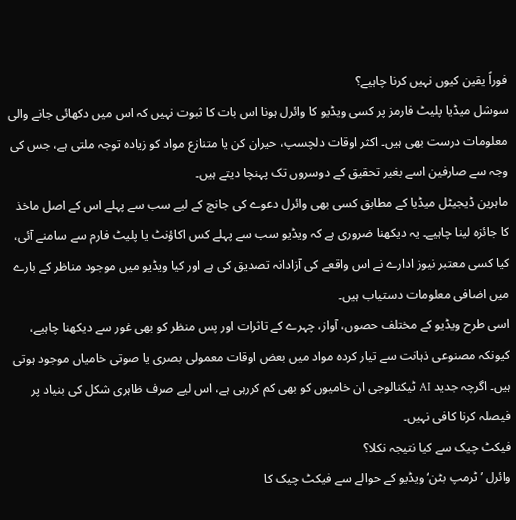فوراً یقین کیوں نہیں کرنا چاہیے؟
سوشل میڈیا پلیٹ فارمز پر کسی ویڈیو کا وائرل ہونا اس بات کا ثبوت نہیں کہ اس میں دکھائی جانے والی معلومات درست بھی ہیں۔ اکثر اوقات دلچسپ، حیران کن یا متنازع مواد کو زیادہ توجہ ملتی ہے، جس کی وجہ سے صارفین اسے بغیر تحقیق کے دوسروں تک پہنچا دیتے ہیں۔
ماہرین ڈیجیٹل میڈیا کے مطابق کسی بھی وائرل دعوے کی جانچ کے لیے سب سے پہلے اس کے اصل ماخذ کا جائزہ لینا چاہیے۔ یہ دیکھنا ضروری ہے کہ ویڈیو سب سے پہلے کس اکاؤنٹ یا پلیٹ فارم سے سامنے آئی، کیا کسی معتبر نیوز ادارے نے اس واقعے کی آزادانہ تصدیق کی ہے اور کیا ویڈیو میں موجود مناظر کے بارے میں اضافی معلومات دستیاب ہیں۔
اسی طرح ویڈیو کے مختلف حصوں، آواز، چہرے کے تاثرات اور پس منظر کو بھی غور سے دیکھنا چاہیے، کیونکہ مصنوعی ذہانت سے تیار کردہ مواد میں بعض اوقات معمولی بصری یا صوتی خامیاں موجود ہوتی ہیں۔ اگرچہ جدید AI ٹیکنالوجی ان خامیوں کو بھی کم کررہی ہے، اس لیے صرف ظاہری شکل کی بنیاد پر فیصلہ کرنا کافی نہیں۔
فیکٹ چیک سے کیا نتیجہ نکلا؟
وائرل ’ٹرمپ بٹن‘ ویڈیو کے حوالے سے فیکٹ چیک کا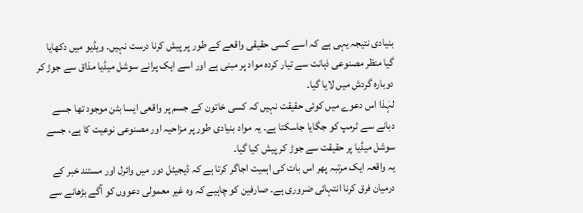بنیادی نتیجہ یہی ہے کہ اسے کسی حقیقی واقعے کے طور پر پیش کرنا درست نہیں۔ ویڈیو میں دکھایا گیا منظر مصنوعی ذہانت سے تیار کردہ مواد پر مبنی ہے اور اسے ایک پرانے سوشل میڈیا مذاق سے جوڑ کر دوبارہ گردش میں لایا گیا۔
لہٰذا اس دعوے میں کوئی حقیقت نہیں کہ کسی خاتون کے جسم پر واقعی ایسا بٹن موجود تھا جسے دبانے سے ٹرمپ کو جگایا جاسکتا ہے۔ یہ مواد بنیادی طور پر مزاحیہ اور مصنوعی نوعیت کا ہے، جسے سوشل میڈیا پر حقیقت سے جوڑ کر پیش کیا گیا۔
یہ واقعہ ایک مرتبہ پھر اس بات کی اہمیت اجاگر کرتا ہے کہ ڈیجیٹل دور میں وائرل اور مستند خبر کے درمیان فرق کرنا انتہائی ضروری ہے۔ صارفین کو چاہیے کہ وہ غیر معمولی دعووں کو آگے بڑھانے سے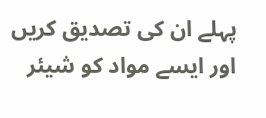پہلے ان کی تصدیق کریں اور ایسے مواد کو شیئر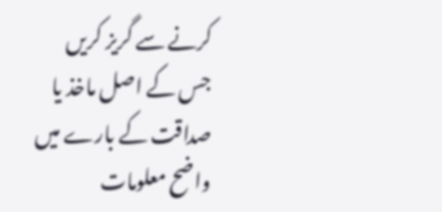کرنے سے گریز کریں جس کے اصل ماخذ یا صداقت کے بارے میں واضح معلومات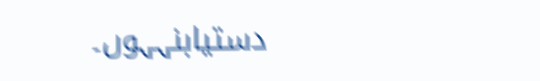دستیابنہہوں۔